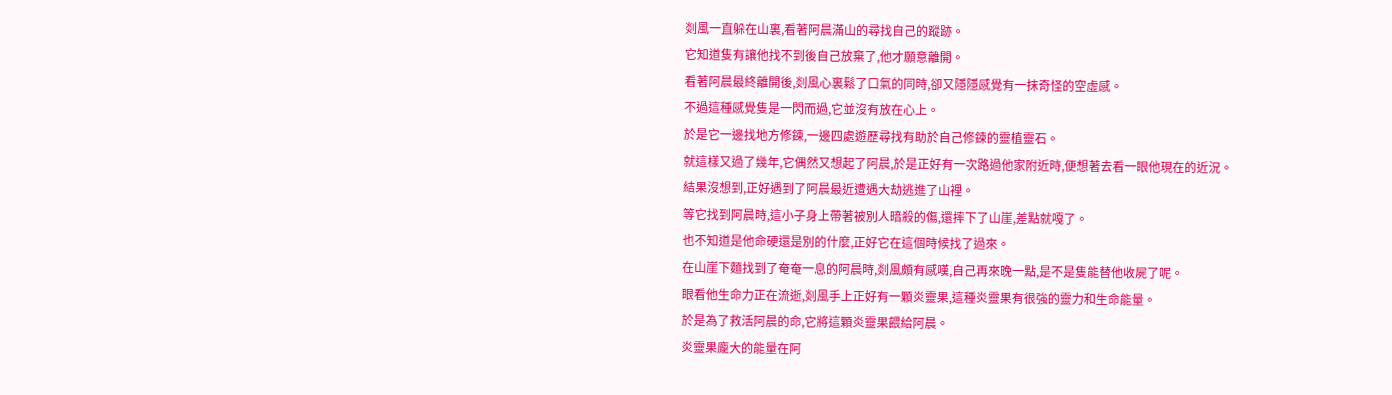剡風一直躲在山裏,看著阿晨滿山的尋找自己的蹤跡。
它知道隻有讓他找不到後自己放棄了,他才願意離開。
看著阿晨最終離開後,剡風心裏鬆了口氣的同時,卻又隱隱感覺有一抹奇怪的空虛感。
不過這種感覺隻是一閃而過,它並沒有放在心上。
於是它一邊找地方修鍊,一邊四處遊歷尋找有助於自己修鍊的靈植靈石。
就這樣又過了幾年,它偶然又想起了阿晨,於是正好有一次路過他家附近時,便想著去看一眼他現在的近況。
結果沒想到,正好遇到了阿晨最近遭遇大劫逃進了山裡。
等它找到阿晨時,這小子身上帶著被別人暗殺的傷,還摔下了山崖,差點就嘎了。
也不知道是他命硬還是別的什麼,正好它在這個時候找了過來。
在山崖下麵找到了奄奄一息的阿晨時,剡風頗有感嘆,自己再來晚一點,是不是隻能替他收屍了呢。
眼看他生命力正在流逝,剡風手上正好有一顆炎靈果,這種炎靈果有很強的靈力和生命能量。
於是為了救活阿晨的命,它將這顆炎靈果餵給阿晨。
炎靈果龐大的能量在阿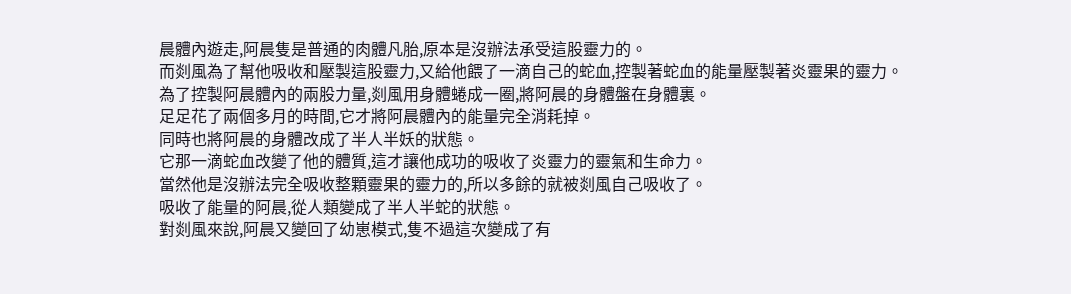晨體內遊走,阿晨隻是普通的肉體凡胎,原本是沒辦法承受這股靈力的。
而剡風為了幫他吸收和壓製這股靈力,又給他餵了一滴自己的蛇血,控製著蛇血的能量壓製著炎靈果的靈力。
為了控製阿晨體內的兩股力量,剡風用身體蜷成一圈,將阿晨的身體盤在身體裏。
足足花了兩個多月的時間,它才將阿晨體內的能量完全消耗掉。
同時也將阿晨的身體改成了半人半妖的狀態。
它那一滴蛇血改變了他的體質,這才讓他成功的吸收了炎靈力的靈氣和生命力。
當然他是沒辦法完全吸收整顆靈果的靈力的,所以多餘的就被剡風自己吸收了。
吸收了能量的阿晨,從人類變成了半人半蛇的狀態。
對剡風來說,阿晨又變回了幼崽模式,隻不過這次變成了有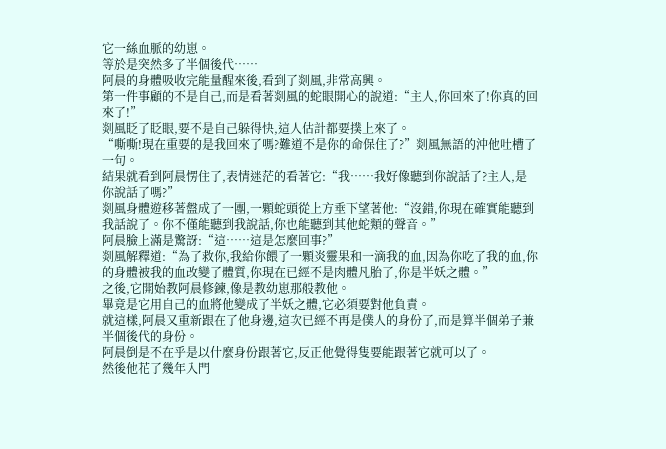它一絲血脈的幼崽。
等於是突然多了半個後代……
阿晨的身體吸收完能量醒來後,看到了剡風,非常高興。
第一件事顧的不是自己,而是看著剡風的蛇眼開心的說道:“主人,你回來了!你真的回來了!”
剡風眨了眨眼,要不是自己躲得快,這人估計都要撲上來了。
“嘶嘶!現在重要的是我回來了嗎?難道不是你的命保住了?”剡風無語的沖他吐槽了一句。
結果就看到阿晨愣住了,表情迷茫的看著它:“我……我好像聽到你說話了?主人,是你說話了嗎?”
剡風身體遊移著盤成了一團,一顆蛇頭從上方垂下望著他:“沒錯,你現在確實能聽到我話說了。你不僅能聽到我說話,你也能聽到其他蛇類的聲音。”
阿晨臉上滿是驚訝:“這……這是怎麼回事?”
剡風解釋道:“為了救你,我給你餵了一顆炎靈果和一滴我的血,因為你吃了我的血,你的身體被我的血改變了體質,你現在已經不是肉體凡胎了,你是半妖之體。”
之後,它開始教阿晨修鍊,像是教幼崽那般教他。
畢竟是它用自己的血將他變成了半妖之體,它必須要對他負責。
就這樣,阿晨又重新跟在了他身邊,這次已經不再是僕人的身份了,而是算半個弟子兼半個後代的身份。
阿晨倒是不在乎是以什麼身份跟著它,反正他覺得隻要能跟著它就可以了。
然後他花了幾年入門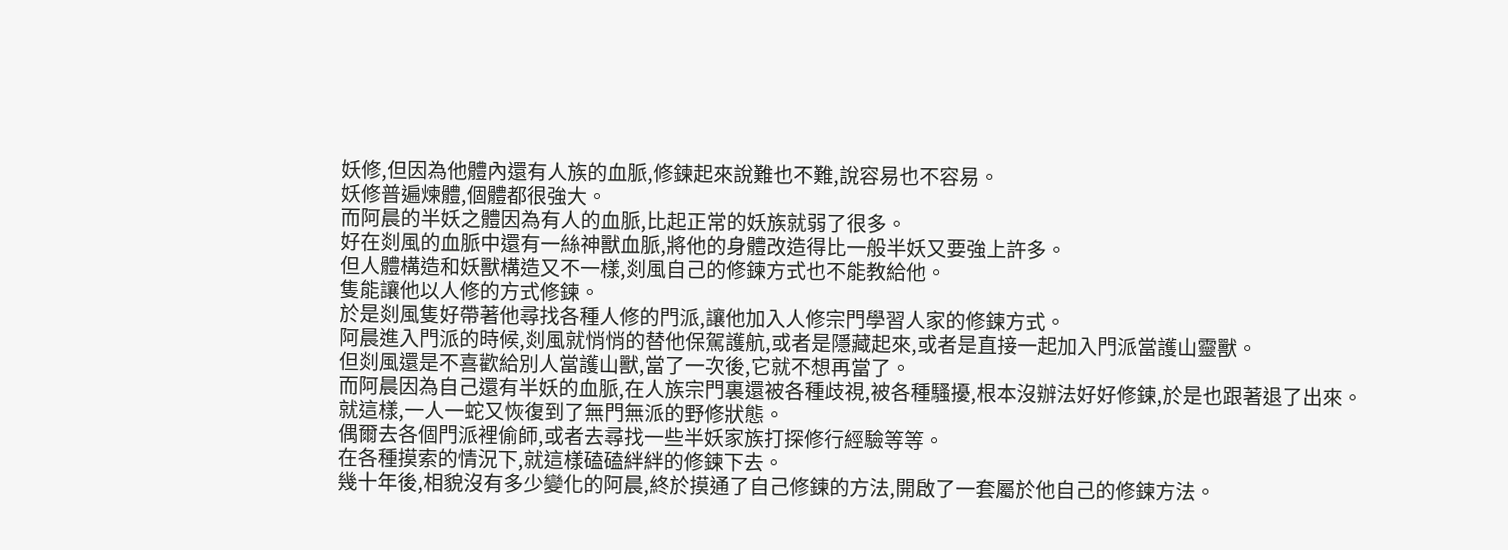妖修,但因為他體內還有人族的血脈,修鍊起來說難也不難,說容易也不容易。
妖修普遍煉體,個體都很強大。
而阿晨的半妖之體因為有人的血脈,比起正常的妖族就弱了很多。
好在剡風的血脈中還有一絲神獸血脈,將他的身體改造得比一般半妖又要強上許多。
但人體構造和妖獸構造又不一樣,剡風自己的修鍊方式也不能教給他。
隻能讓他以人修的方式修鍊。
於是剡風隻好帶著他尋找各種人修的門派,讓他加入人修宗門學習人家的修鍊方式。
阿晨進入門派的時候,剡風就悄悄的替他保駕護航,或者是隱藏起來,或者是直接一起加入門派當護山靈獸。
但剡風還是不喜歡給別人當護山獸,當了一次後,它就不想再當了。
而阿晨因為自己還有半妖的血脈,在人族宗門裏還被各種歧視,被各種騷擾,根本沒辦法好好修鍊,於是也跟著退了出來。
就這樣,一人一蛇又恢復到了無門無派的野修狀態。
偶爾去各個門派裡偷師,或者去尋找一些半妖家族打探修行經驗等等。
在各種摸索的情況下,就這樣磕磕絆絆的修鍊下去。
幾十年後,相貌沒有多少變化的阿晨,終於摸通了自己修鍊的方法,開啟了一套屬於他自己的修鍊方法。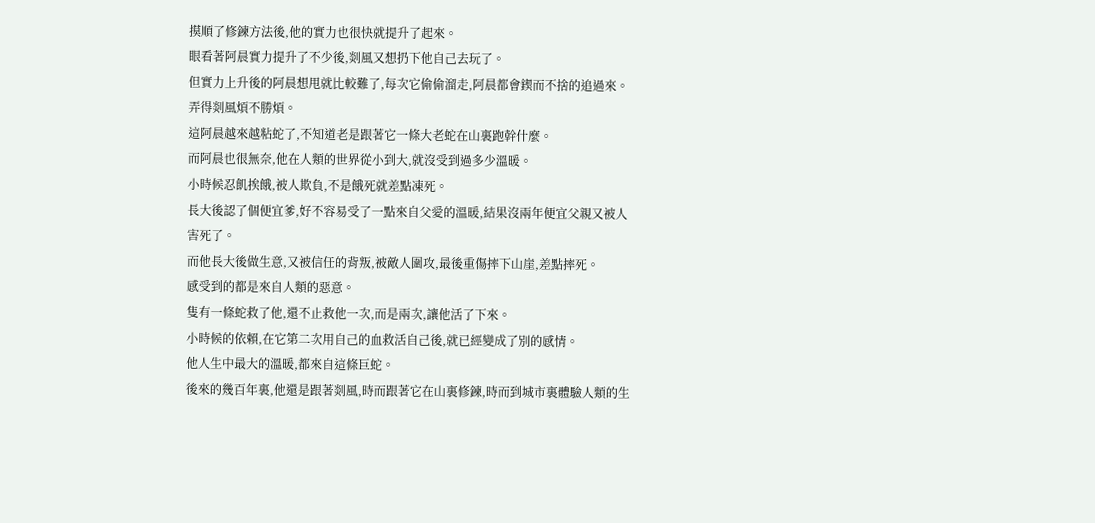摸順了修鍊方法後,他的實力也很快就提升了起來。
眼看著阿晨實力提升了不少後,剡風又想扔下他自己去玩了。
但實力上升後的阿晨想甩就比較難了,每次它偷偷溜走,阿晨都會鍥而不捨的追過來。
弄得剡風煩不勝煩。
這阿晨越來越粘蛇了,不知道老是跟著它一條大老蛇在山裏跑幹什麼。
而阿晨也很無奈,他在人類的世界從小到大,就沒受到過多少溫暖。
小時候忍飢挨餓,被人欺負,不是餓死就差點凍死。
長大後認了個便宜爹,好不容易受了一點來自父愛的溫暖,結果沒兩年便宜父親又被人害死了。
而他長大後做生意,又被信任的背叛,被敵人圍攻,最後重傷摔下山崖,差點摔死。
感受到的都是來自人類的惡意。
隻有一條蛇救了他,還不止救他一次,而是兩次,讓他活了下來。
小時候的依賴,在它第二次用自己的血救活自己後,就已經變成了別的感情。
他人生中最大的溫暖,都來自這條巨蛇。
後來的幾百年裏,他還是跟著剡風,時而跟著它在山裏修鍊,時而到城市裏體驗人類的生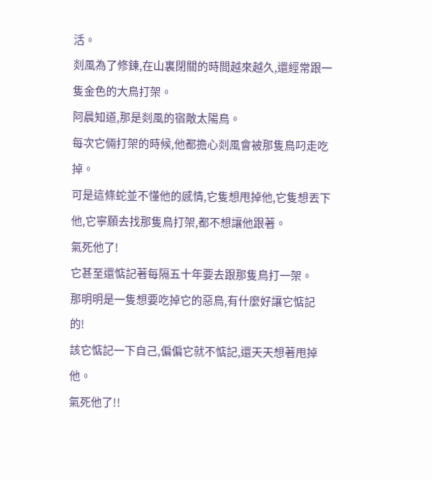活。
剡風為了修鍊,在山裏閉關的時間越來越久,還經常跟一隻金色的大鳥打架。
阿晨知道,那是剡風的宿敵太陽鳥。
每次它倆打架的時候,他都擔心剡風會被那隻鳥叼走吃掉。
可是這條蛇並不懂他的感情,它隻想甩掉他,它隻想丟下他,它寧願去找那隻鳥打架,都不想讓他跟著。
氣死他了!
它甚至還惦記著每隔五十年要去跟那隻鳥打一架。
那明明是一隻想要吃掉它的惡鳥,有什麼好讓它惦記的!
該它惦記一下自己,偏偏它就不惦記,還天天想著甩掉他。
氣死他了!!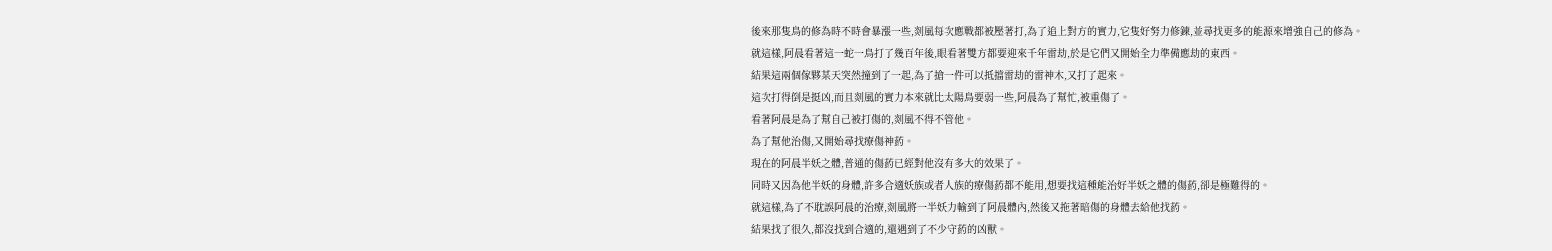後來那隻鳥的修為時不時會暴漲一些,剡風每次應戰都被壓著打,為了追上對方的實力,它隻好努力修鍊,並尋找更多的能源來增強自己的修為。
就這樣,阿晨看著這一蛇一鳥打了幾百年後,眼看著雙方都要迎來千年雷劫,於是它們又開始全力準備應劫的東西。
結果這兩個傢夥某天突然撞到了一起,為了搶一件可以抵擋雷劫的雷神木,又打了起來。
這次打得倒是挺凶,而且剡風的實力本來就比太陽鳥要弱一些,阿晨為了幫忙,被重傷了。
看著阿晨是為了幫自己被打傷的,剡風不得不管他。
為了幫他治傷,又開始尋找療傷神葯。
現在的阿晨半妖之體,普通的傷葯已經對他沒有多大的效果了。
同時又因為他半妖的身體,許多合適妖族或者人族的療傷葯都不能用,想要找這種能治好半妖之體的傷葯,卻是極難得的。
就這樣,為了不耽誤阿晨的治療,剡風將一半妖力輸到了阿晨體內,然後又拖著暗傷的身體去給他找葯。
結果找了很久,都沒找到合適的,還遇到了不少守葯的凶獸。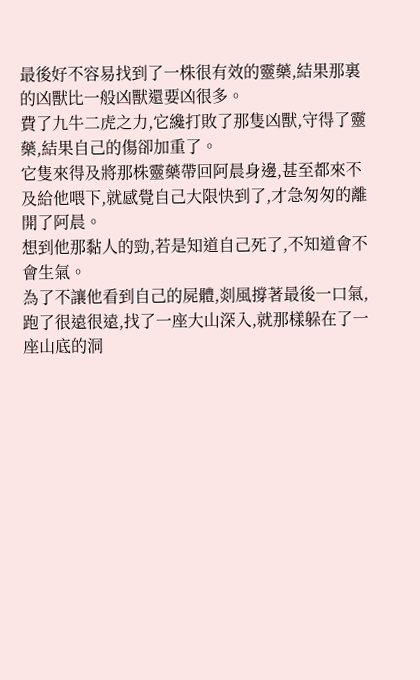最後好不容易找到了一株很有效的靈藥,結果那裏的凶獸比一般凶獸還要凶很多。
費了九牛二虎之力,它纔打敗了那隻凶獸,守得了靈藥,結果自己的傷卻加重了。
它隻來得及將那株靈藥帶回阿晨身邊,甚至都來不及給他喂下,就感覺自己大限快到了,才急匆匆的離開了阿晨。
想到他那黏人的勁,若是知道自己死了,不知道會不會生氣。
為了不讓他看到自己的屍體,剡風撐著最後一口氣,跑了很遠很遠,找了一座大山深入,就那樣躲在了一座山底的洞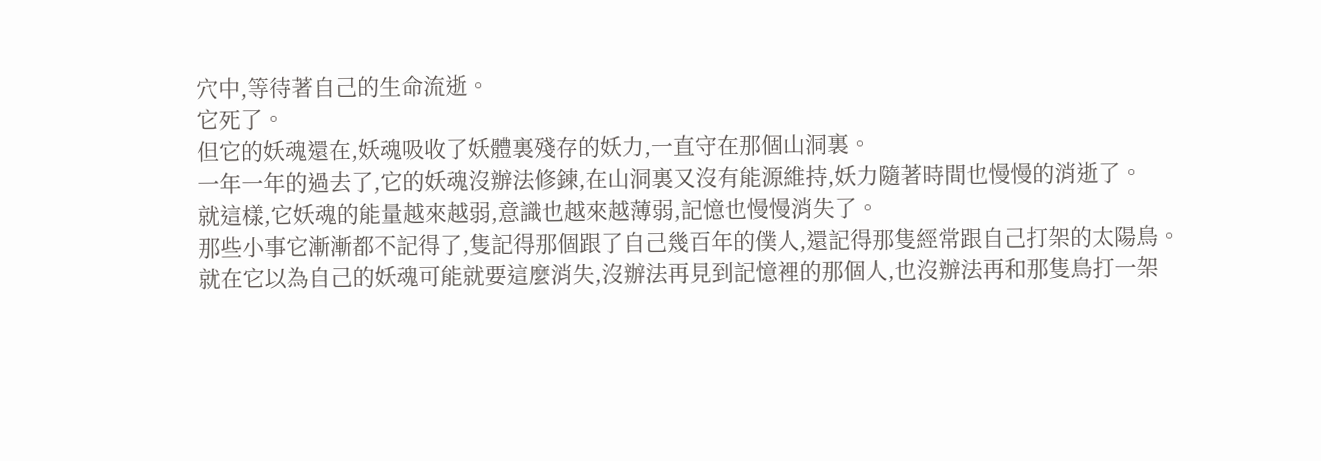穴中,等待著自己的生命流逝。
它死了。
但它的妖魂還在,妖魂吸收了妖體裏殘存的妖力,一直守在那個山洞裏。
一年一年的過去了,它的妖魂沒辦法修鍊,在山洞裏又沒有能源維持,妖力隨著時間也慢慢的消逝了。
就這樣,它妖魂的能量越來越弱,意識也越來越薄弱,記憶也慢慢消失了。
那些小事它漸漸都不記得了,隻記得那個跟了自己幾百年的僕人,還記得那隻經常跟自己打架的太陽鳥。
就在它以為自己的妖魂可能就要這麼消失,沒辦法再見到記憶裡的那個人,也沒辦法再和那隻鳥打一架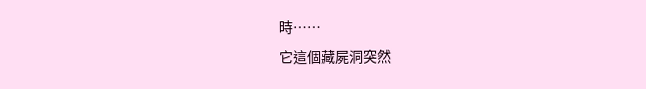時……
它這個藏屍洞突然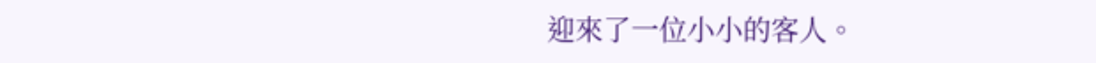迎來了一位小小的客人。